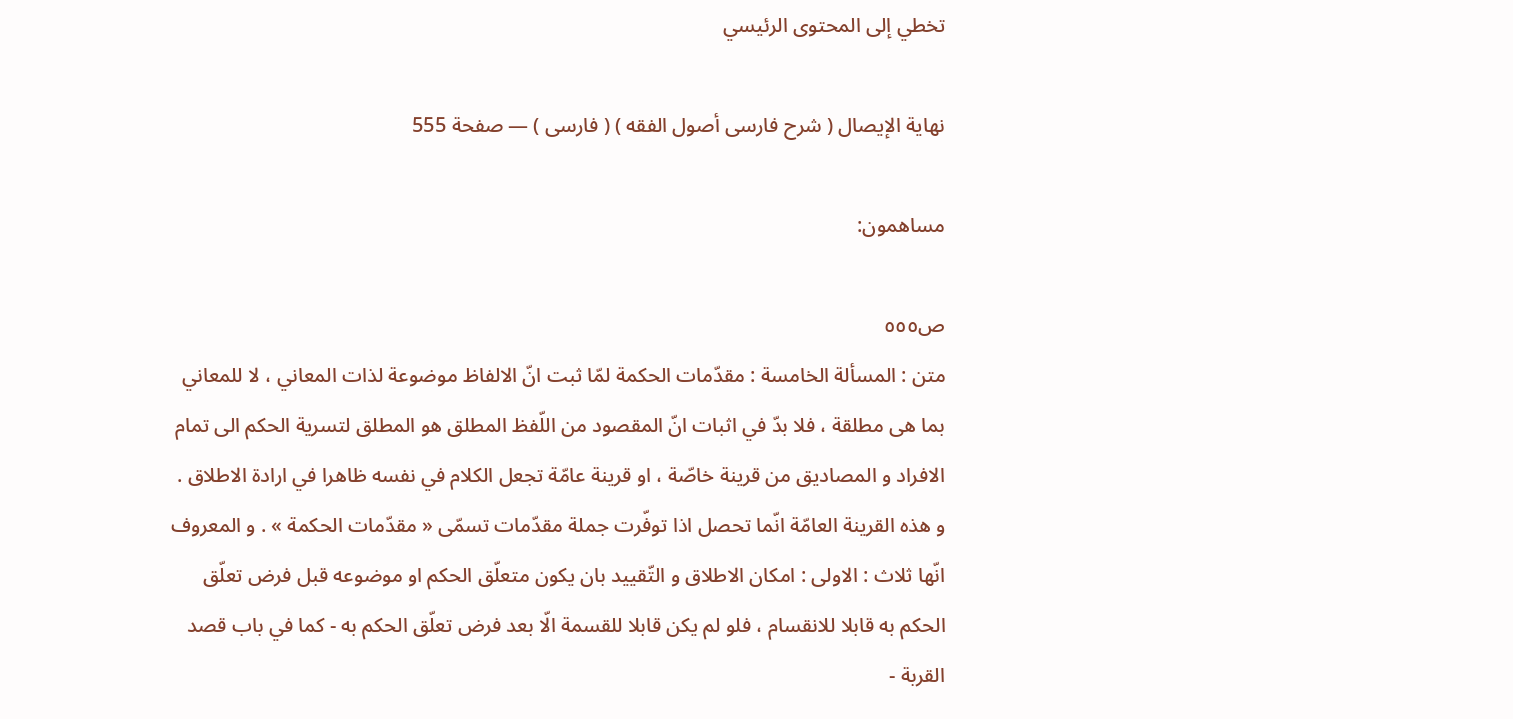تخطي إلى المحتوى الرئيسي

نهاية الإيصال ( شرح فارسى أصول الفقه ) ( فارسى ) — صفحة 555

مساهمون:

ص٥٥٥
متن : المسألة الخامسة : مقدّمات الحكمة لمّا ثبت انّ الالفاظ موضوعة لذات المعاني ، لا للمعاني بما هى مطلقة ، فلا بدّ في اثبات انّ المقصود من اللّفظ المطلق هو المطلق لتسرية الحكم الى تمام الافراد و المصاديق من قرينة خاصّة ، او قرينة عامّة تجعل الكلام في نفسه ظاهرا في ارادة الاطلاق . و هذه القرينة العامّة انّما تحصل اذا توفّرت جملة مقدّمات تسمّى « مقدّمات الحكمة » . و المعروف انّها ثلاث : الاولى : امكان الاطلاق و التّقييد بان يكون متعلّق الحكم او موضوعه قبل فرض تعلّق الحكم به قابلا للانقسام ، فلو لم يكن قابلا للقسمة الّا بعد فرض تعلّق الحكم به - كما في باب قصد القربة -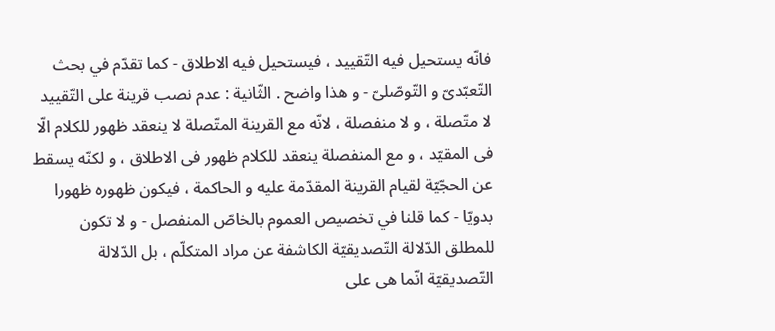فانّه يستحيل فيه التّقييد ، فيستحيل فيه الاطلاق - كما تقدّم في بحث التّعبّدىّ و التّوصّلىّ - و هذا واضح . الثّانية : عدم نصب قرينة على التّقييد لا متّصلة ، و لا منفصلة ، لانّه مع القرينة المتّصلة لا ينعقد ظهور للكلام الّا فى المقيّد ، و مع المنفصلة ينعقد للكلام ظهور فى الاطلاق ، و لكنّه يسقط عن الحجّيّة لقيام القرينة المقدّمة عليه و الحاكمة ، فيكون ظهوره ظهورا بدويّا - كما قلنا في تخصيص العموم بالخاصّ المنفصل - و لا تكون للمطلق الدّلالة التّصديقيّة الكاشفة عن مراد المتكلّم ، بل الدّلالة التّصديقيّة انّما هى على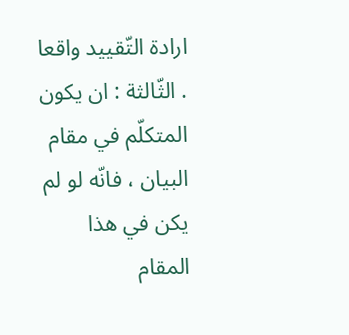ارادة التّقييد واقعا . الثّالثة : ان يكون المتكلّم في مقام البيان ، فانّه لو لم يكن في هذا المقام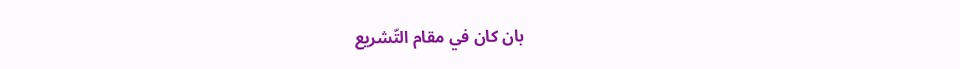بان كان في مقام التّشريع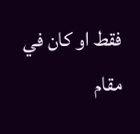فقط او كان في مقام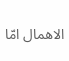الاهمال امّا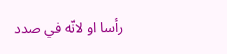رأسا او لانّه في صدد